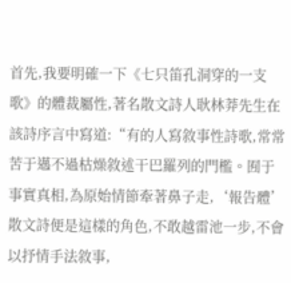首先,我要明確一下《七只笛孔洞穿的一支歌》的體裁屬性,著名散文詩人耿林莽先生在該詩序言中寫道:“有的人寫敘事性詩歌,常常苦于邁不過枯燥敘述干巴羅列的門檻。囿于事實真相,為原始情節牽著鼻子走,‘報告體’散文詩便是這樣的角色,不敢越雷池一步,不會以抒情手法敘事,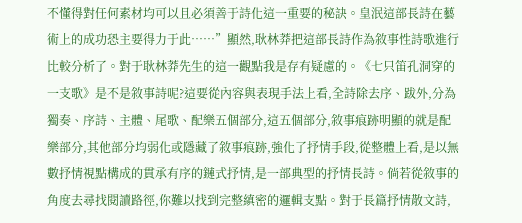不懂得對任何素材均可以且必須善于詩化這一重要的秘訣。皇泯這部長詩在藝術上的成功恐主要得力于此……”顯然,耿林莽把這部長詩作為敘事性詩歌進行比較分析了。對于耿林莽先生的這一觀點我是存有疑慮的。《七只笛孔洞穿的一支歌》是不是敘事詩呢?這要從內容與表現手法上看,全詩除去序、跋外,分為獨奏、序詩、主體、尾歌、配樂五個部分,這五個部分,敘事痕跡明顯的就是配樂部分,其他部分均弱化或隱藏了敘事痕跡,強化了抒情手段,從整體上看,是以無數抒情視點構成的貫承有序的鏈式抒情,是一部典型的抒情長詩。倘若從敘事的角度去尋找閱讀路徑,你難以找到完整縝密的邏輯支點。對于長篇抒情散文詩,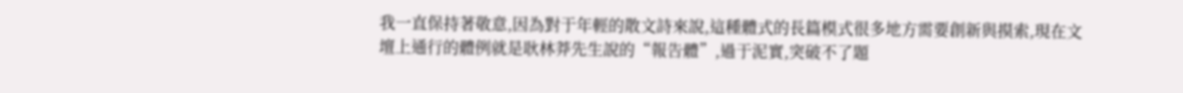我一直保持著敬意,因為對于年輕的散文詩來說,這種體式的長篇模式很多地方需要創新與摸索,現在文壇上通行的體例就是耿林莽先生說的“報告體”,過于泥實,突破不了題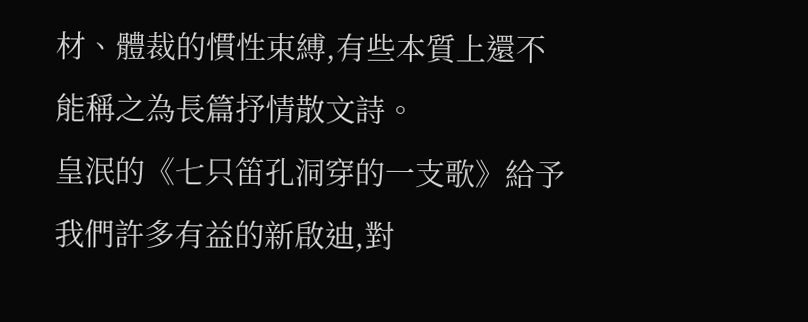材、體裁的慣性束縛,有些本質上還不能稱之為長篇抒情散文詩。
皇泯的《七只笛孔洞穿的一支歌》給予我們許多有益的新啟迪,對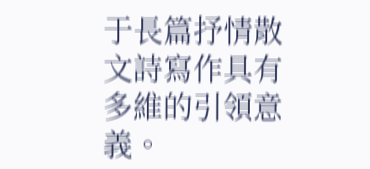于長篇抒情散文詩寫作具有多維的引領意義。